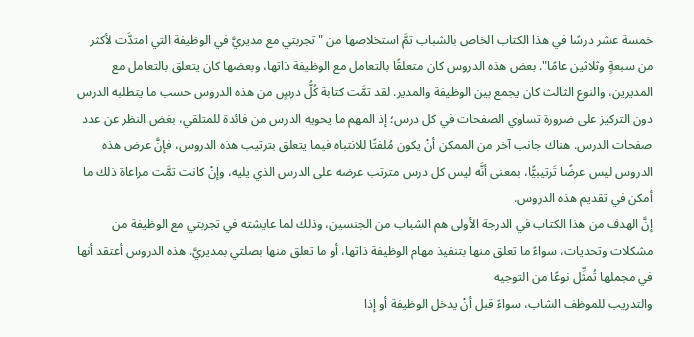خمسة عشر درسًا في هذا الكتاب الخاص بالشباب تمَّ استخلاصها من "تجربتي مع مديريَّ في الوظيفة التي امتدَّت لأكثر من سبعةٍ وثلاثين عامًا". بعض هذه الدروس كان متعلقًا بالتعامل مع الوظيفة ذاتها، وبعضها كان يتعلق بالتعامل مع المديرين، والنوع الثالث كان يجمع بين الوظيفة والمدير. لقد تمَّت كتابة كُلُّ درسٍ من هذه الدروس حسب ما يتطلبه الدرس دون التركيز على ضرورة تساوي الصفحات في كل درس؛ إذ المهم ما يحويه الدرس من فائدة للمتلقي، بغض النظر عن عدد صفحات الدرس. هناك جانب آخر من الممكن أنْ يكون مُلفتًا للانتباه فيما يتعلق بترتيب هذه الدروس، فإنَّ عرض هذه الدروس ليس عرضًا تَرتيبيًّا، بمعنى أنَّه ليس كل درس مترتب عرضه على الدرس الذي يليه، وإنْ كانت تمَّت مراعاة ذلك ما أمكن في تقديم هذه الدروس.
إنَّ الهدف من هذا الكتاب في الدرجة الأولى هم الشباب من الجنسين، وذلك لما عايشته في تجربتي مع الوظيفة من مشكلات وتحديات، سواءً ما تعلق منها بتنفيذ مهام الوظيفة ذاتها، أو ما تعلق منها بصلتي بمديريَّ. هذه الدروس أعتقد أنها في مجملها تُمثِّل نوعًا من التوجيه
والتدريب للموظف الشاب، سواءً قبل أنْ يدخل الوظيفة أو إذا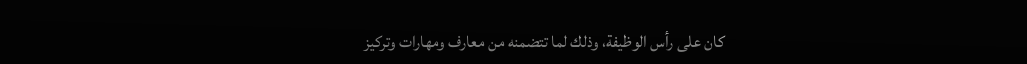كان على رأس الوظيفة، وذلك لما تتضمنه من معارف ومهارات وتركيز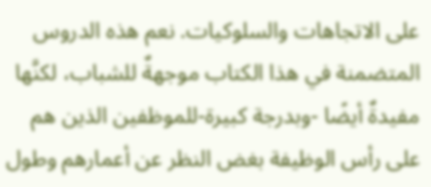على الاتجاهات والسلوكيات. نعم هذه الدروس المتضمنة في هذا الكتاب موجهةٌ للشباب، لكنَّها مفيدةٌ أيضًا -وبدرجة كبيرة-للموظفين الذين هم على رأس الوظيفة بغض النظر عن أعمارهم وطول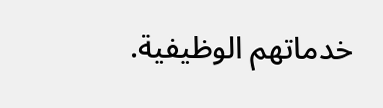خدماتهم الوظيفية.